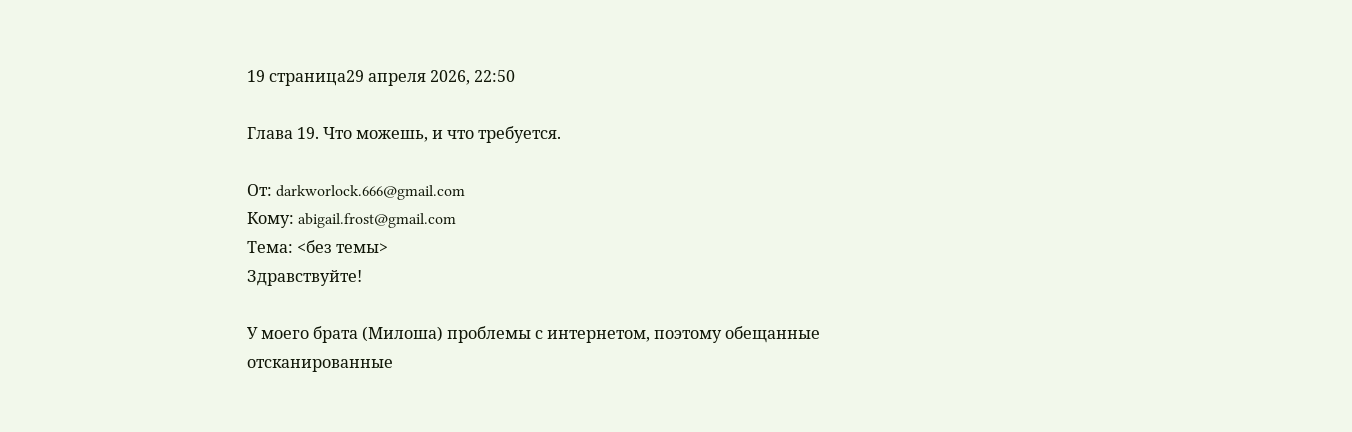19 страница29 апреля 2026, 22:50

Глава 19. Что можешь, и что требуется.

От: darkworlock.666@gmail.com
Кому: abigail.frost@gmail.com
Тема: <без темы>
Здравствуйте!

У моего брата (Милоша) проблемы с интернетом, поэтому обещанные отсканированные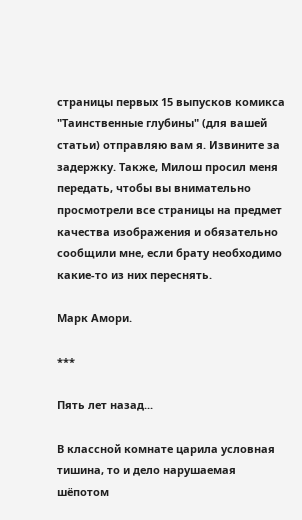страницы первых 15 выпусков комикса "Таинственные глубины" (для вашей статьи) отправляю вам я. Извините за задержку. Также, Милош просил меня передать, чтобы вы внимательно просмотрели все страницы на предмет качества изображения и обязательно сообщили мне, если брату необходимо какие-то из них переснять.

Марк Амори.

***

Пять лет назад...

В классной комнате царила условная тишина, то и дело нарушаемая шёпотом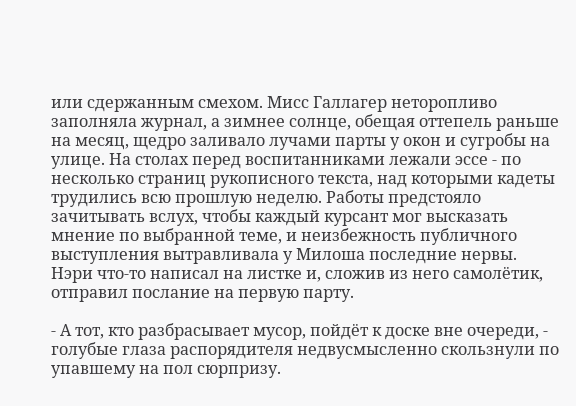или сдержанным смехом. Мисс Галлагер неторопливо заполняла журнал, а зимнее солнце, обещая оттепель раньше на месяц, щедро заливало лучами парты у окон и сугробы на улице. На столах перед воспитанниками лежали эссе - по несколько страниц рукописного текста, над которыми кадеты трудились всю прошлую неделю. Работы предстояло зачитывать вслух, чтобы каждый курсант мог высказать мнение по выбранной теме, и неизбежность публичного выступления вытравливала у Милоша последние нервы. Нэри что-то написал на листке и, сложив из него самолётик, отправил послание на первую парту.

- А тот, кто разбрасывает мусор, пойдёт к доске вне очереди, - голубые глаза распорядителя недвусмысленно скользнули по упавшему на пол сюрпризу.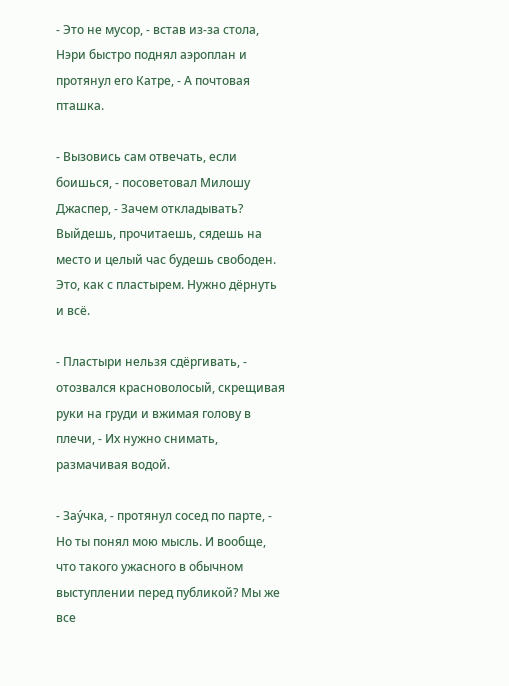- Это не мусор, - встав из-за стола, Нэри быстро поднял аэроплан и протянул его Катре, - А почтовая пташка.

- Вызовись сам отвечать, если боишься, - посоветовал Милошу Джаспер, - Зачем откладывать? Выйдешь, прочитаешь, сядешь на место и целый час будешь свободен. Это, как с пластырем. Нужно дёрнуть и всё.

- Пластыри нельзя сдёргивать, - отозвался красноволосый, скрещивая руки на груди и вжимая голову в плечи, - Их нужно снимать, размачивая водой.

- Зау́чка, - протянул сосед по парте, - Но ты понял мою мысль. И вообще, что такого ужасного в обычном выступлении перед публикой? Мы же все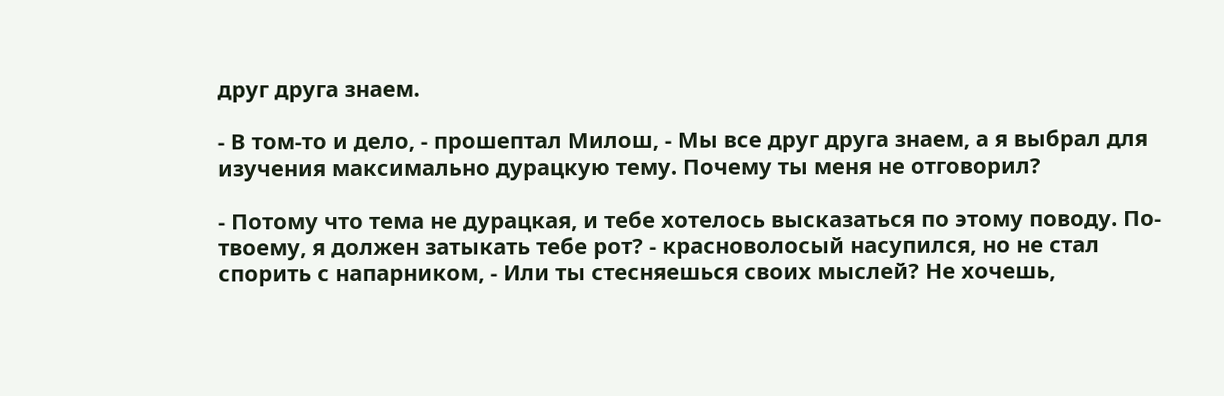друг друга знаем.

- В том-то и дело, - прошептал Милош, - Мы все друг друга знаем, а я выбрал для изучения максимально дурацкую тему. Почему ты меня не отговорил?

- Потому что тема не дурацкая, и тебе хотелось высказаться по этому поводу. По-твоему, я должен затыкать тебе рот? - красноволосый насупился, но не стал спорить с напарником, - Или ты стесняешься своих мыслей? Не хочешь,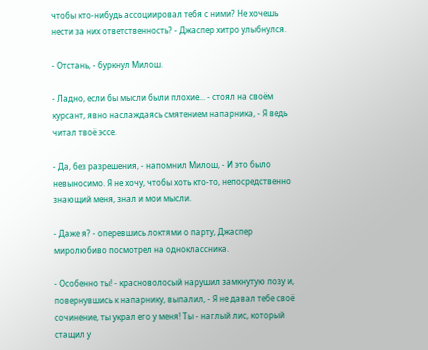чтобы кто-нибудь ассоциировал тебя с ними? Не хочешь нести за них ответственность? - Джаспер хитро улыбнулся.

- Отстань, - буркнул Милош.

- Ладно, если бы мысли были плохие... - стоял на своём курсант, явно наслаждаясь смятением напарника, - Я ведь читал твоё эссе.

- Да, без разрешения, - напомнил Милош, - И это было невыносимо. Я не хочу, чтобы хоть кто-то, непосредственно знающий меня, знал и мои мысли.

- Даже я? - оперевшись локтями о парту, Джаспер миролюбиво посмотрел на одноклассника.

- Особенно ты! - красноволосый нарушил замкнутую позу и, повернувшись к напарнику, выпалил, - Я не давал тебе своё сочинение, ты украл его у меня! Ты - наглый лис, который стащил у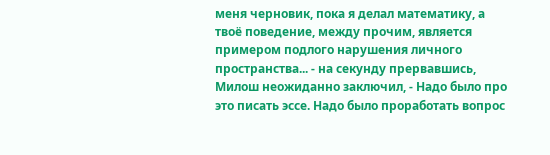меня черновик, пока я делал математику, а твоё поведение, между прочим, является примером подлого нарушения личного пространства... - на секунду прервавшись, Милош неожиданно заключил, - Надо было про это писать эссе. Надо было проработать вопрос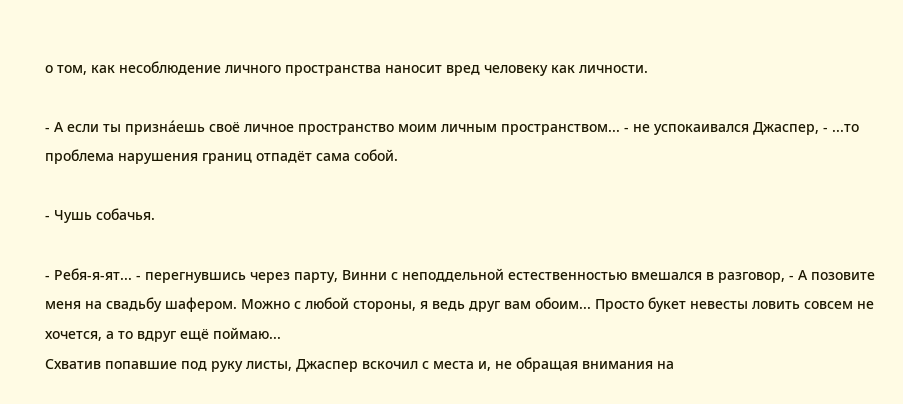о том, как несоблюдение личного пространства наносит вред человеку как личности.

- А если ты признáешь своё личное пространство моим личным пространством... - не успокаивался Джаспер, - ...то проблема нарушения границ отпадёт сама собой.

- Чушь собачья.

- Ребя-я-ят... - перегнувшись через парту, Винни с неподдельной естественностью вмешался в разговор, - А позовите меня на свадьбу шафером. Можно с любой стороны, я ведь друг вам обоим... Просто букет невесты ловить совсем не хочется, а то вдруг ещё поймаю...
Схватив попавшие под руку листы, Джаспер вскочил с места и, не обращая внимания на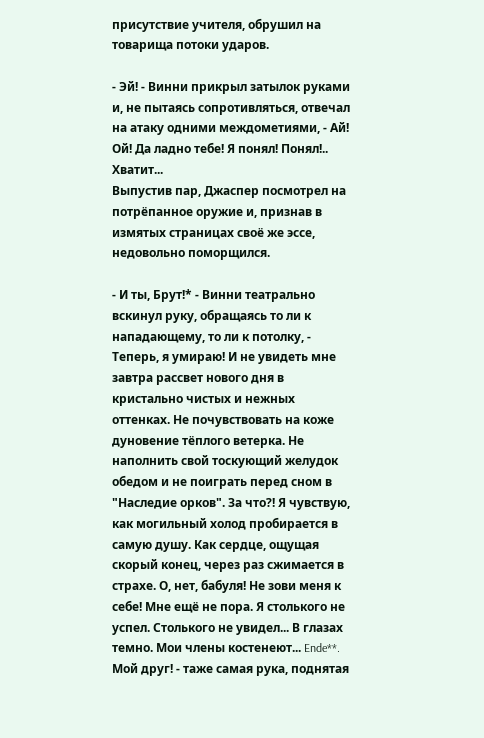присутствие учителя, обрушил на товарища потоки ударов.

- Эй! - Винни прикрыл затылок руками и, не пытаясь сопротивляться, отвечал на атаку одними междометиями, - Ай! Ой! Да ладно тебе! Я понял! Понял!.. Хватит...
Выпустив пар, Джаспер посмотрел на потрёпанное оружие и, признав в измятых страницах своё же эссе, недовольно поморщился.

- И ты, Брут!* - Винни театрально вскинул руку, обращаясь то ли к нападающему, то ли к потолку, - Теперь, я умираю! И не увидеть мне завтра рассвет нового дня в кристально чистых и нежных оттенках. Не почувствовать на коже дуновение тёплого ветерка. Не наполнить свой тоскующий желудок обедом и не поиграть перед сном в "Наследие орков". За что?! Я чувствую, как могильный холод пробирается в самую душу. Как сердце, ощущая скорый конец, через раз сжимается в страхе. О, нет, бабуля! Не зови меня к себе! Мне ещё не пора. Я столького не успел. Столького не увидел... В глазах темно. Мои члены костенеют... Ende**. Мой друг! - таже самая рука, поднятая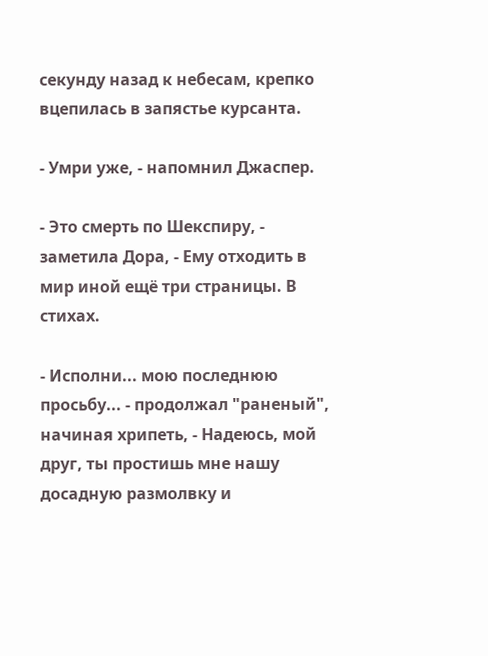секунду назад к небесам, крепко вцепилась в запястье курсанта.

- Умри уже, - напомнил Джаспер.

- Это смерть по Шекспиру, - заметила Дора, - Ему отходить в мир иной ещё три страницы. В стихах.

- Исполни... мою последнюю просьбу... - продолжал "раненый", начиная хрипеть, - Надеюсь, мой друг, ты простишь мне нашу досадную размолвку и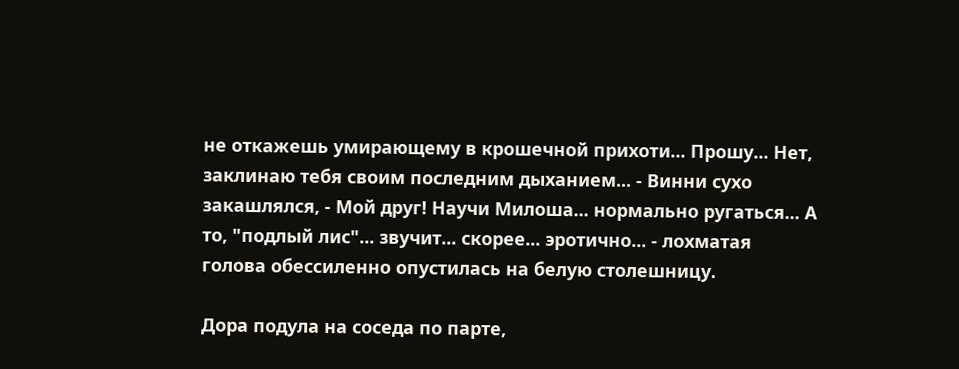не откажешь умирающему в крошечной прихоти... Прошу... Нет, заклинаю тебя своим последним дыханием... - Винни сухо закашлялся, - Мой друг! Научи Милоша... нормально ругаться... А то, "подлый лис"... звучит... скорее... эротично... - лохматая голова обессиленно опустилась на белую столешницу.

Дора подула на соседа по парте,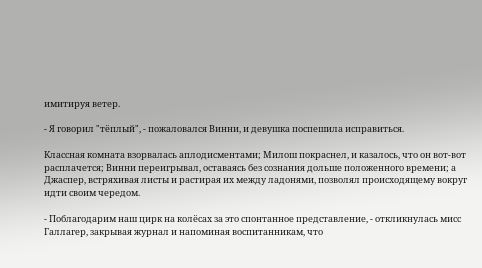имитируя ветер.

- Я говорил "тёплый", - пожаловался Винни, и девушка поспешила исправиться.

Классная комната взорвалась аплодисментами; Милош покраснел, и казалось, что он вот-вот расплачется; Винни переигрывал, оставаясь без сознания дольше положенного времени; а Джаспер, встряхивая листы и растирая их между ладонями, позволял происходящему вокруг идти своим чередом.

- Поблагодарим наш цирк на колёсах за это спонтанное представление, - откликнулась мисс Галлагер, закрывая журнал и напоминая воспитанникам, что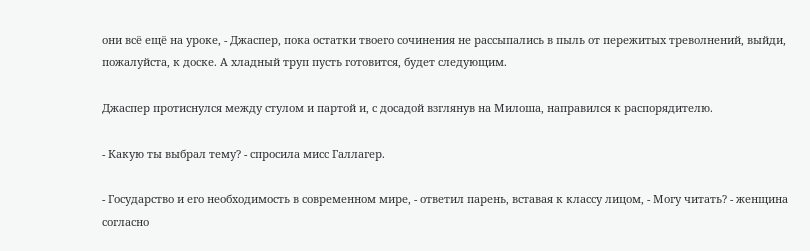они всё ещё на уроке, - Джаспер, пока остатки твоего сочинения не рассыпались в пыль от пережитых треволнений, выйди, пожалуйста, к доске. А хладный труп пусть готовится, будет следующим.

Джаспер протиснулся между стулом и партой и, с досадой взглянув на Милоша, направился к распорядителю.

- Какую ты выбрал тему? - спросила мисс Галлагер.

- Государство и его необходимость в современном мире, - ответил парень, вставая к классу лицом, - Могу читать? - женщина согласно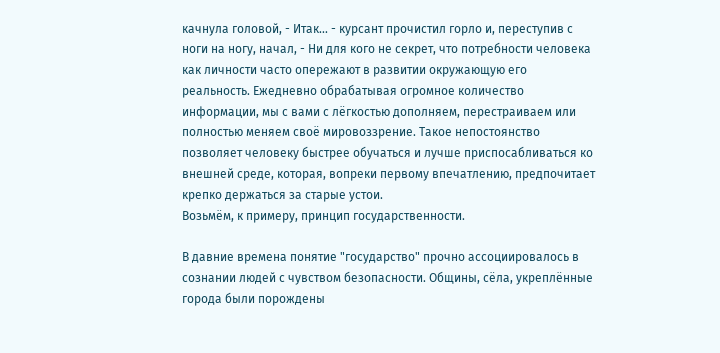качнула головой, - Итак... - курсант прочистил горло и, переступив с ноги на ногу, начал, - Ни для кого не секрет, что потребности человека как личности часто опережают в развитии окружающую его реальность. Ежедневно обрабатывая огромное количество информации, мы с вами с лёгкостью дополняем, перестраиваем или полностью меняем своё мировоззрение. Такое непостоянство позволяет человеку быстрее обучаться и лучше приспосабливаться ко внешней среде, которая, вопреки первому впечатлению, предпочитает крепко держаться за старые устои.
Возьмём, к примеру, принцип государственности.

В давние времена понятие "государство" прочно ассоциировалось в сознании людей с чувством безопасности. Общины, сёла, укреплённые города были порождены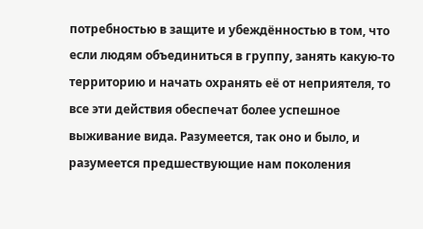потребностью в защите и убеждённостью в том, что если людям объединиться в группу, занять какую-то территорию и начать охранять её от неприятеля, то все эти действия обеспечат более успешное выживание вида. Разумеется, так оно и было, и разумеется предшествующие нам поколения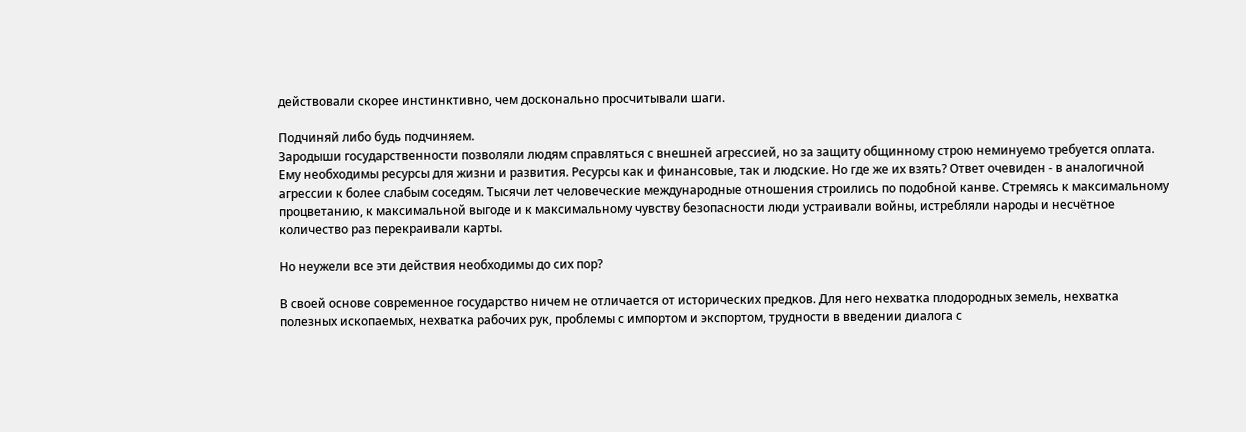действовали скорее инстинктивно, чем досконально просчитывали шаги.

Подчиняй либо будь подчиняем.
Зародыши государственности позволяли людям справляться с внешней агрессией, но за защиту общинному строю неминуемо требуется оплата. Ему необходимы ресурсы для жизни и развития. Ресурсы как и финансовые, так и людские. Но где же их взять? Ответ очевиден - в аналогичной агрессии к более слабым соседям. Тысячи лет человеческие международные отношения строились по подобной канве. Стремясь к максимальному процветанию, к максимальной выгоде и к максимальному чувству безопасности люди устраивали войны, истребляли народы и несчётное количество раз перекраивали карты.

Но неужели все эти действия необходимы до сих пор?

В своей основе современное государство ничем не отличается от исторических предков. Для него нехватка плодородных земель, нехватка полезных ископаемых, нехватка рабочих рук, проблемы с импортом и экспортом, трудности в введении диалога с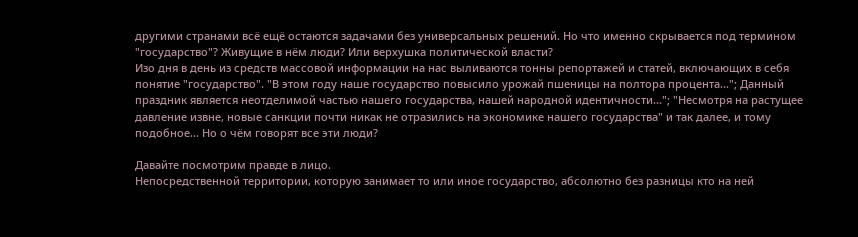другими странами всё ещё остаются задачами без универсальных решений. Но что именно скрывается под термином "государство"? Живущие в нём люди? Или верхушка политической власти?
Изо дня в день из средств массовой информации на нас выливаются тонны репортажей и статей, включающих в себя понятие "государство". "В этом году наше государство повысило урожай пшеницы на полтора процента..."; Данный праздник является неотделимой частью нашего государства, нашей народной идентичности..."; "Несмотря на растущее давление извне, новые санкции почти никак не отразились на экономике нашего государства" и так далее, и тому подобное... Но о чём говорят все эти люди?

Давайте посмотрим правде в лицо.
Непосредственной территории, которую занимает то или иное государство, абсолютно без разницы кто на ней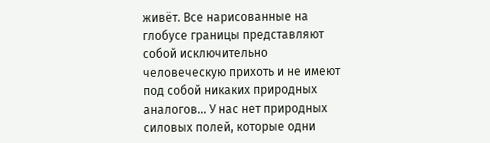живёт. Все нарисованные на глобусе границы представляют собой исключительно человеческую прихоть и не имеют под собой никаких природных аналогов... У нас нет природных силовых полей, которые одни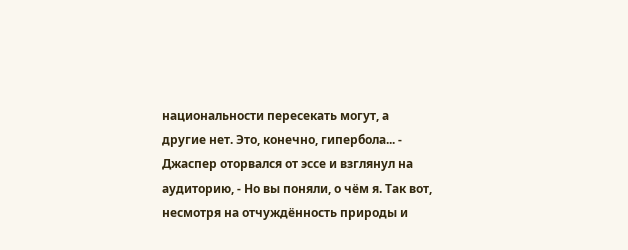национальности пересекать могут, а другие нет. Это, конечно, гипербола... - Джаспер оторвался от эссе и взглянул на аудиторию, - Но вы поняли, о чём я. Так вот, несмотря на отчуждённость природы и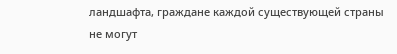ландшафта, граждане каждой существующей страны не могут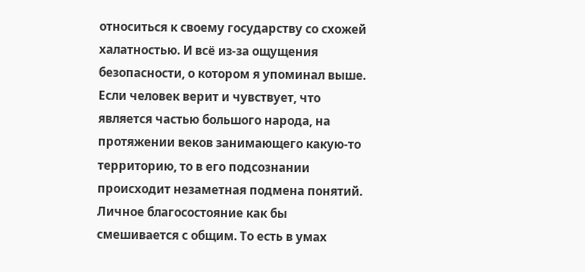относиться к своему государству со схожей халатностью. И всё из-за ощущения безопасности, о котором я упоминал выше. Если человек верит и чувствует, что является частью большого народа, на протяжении веков занимающего какую-то территорию, то в его подсознании происходит незаметная подмена понятий. Личное благосостояние как бы смешивается с общим. То есть в умах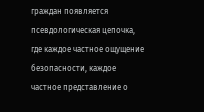граждан появляется псевдологическая цепочка, где каждое частное ощущение безопасности, каждое частное представление о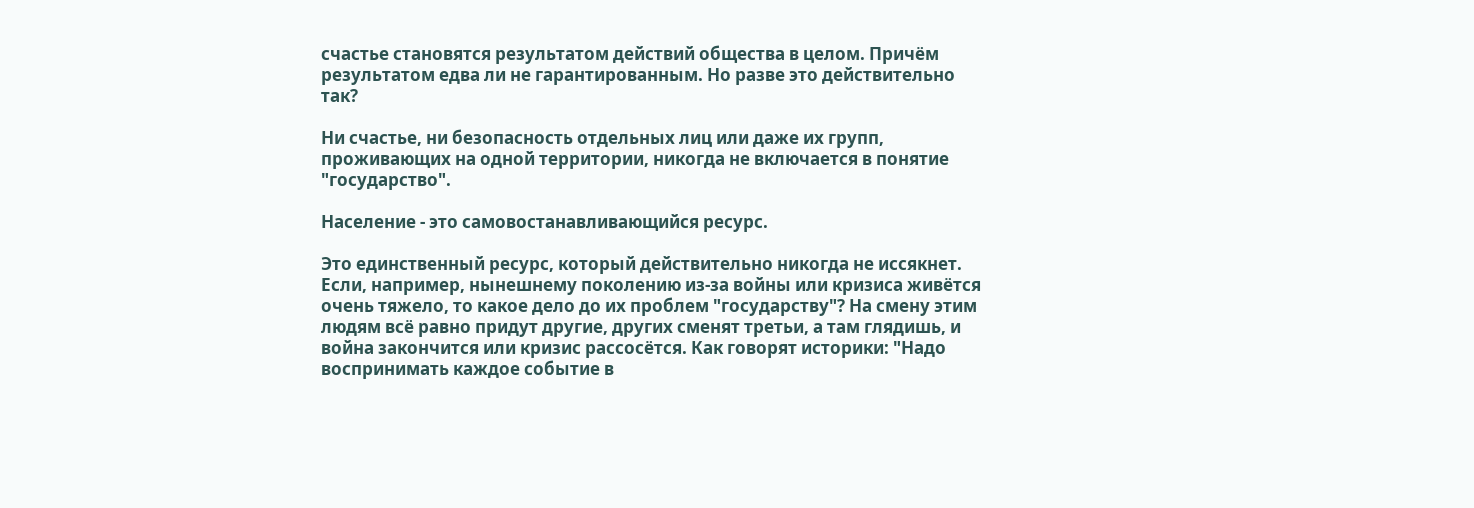счастье становятся результатом действий общества в целом. Причём результатом едва ли не гарантированным. Но разве это действительно так?

Ни счастье, ни безопасность отдельных лиц или даже их групп, проживающих на одной территории, никогда не включается в понятие "государство".

Население - это самовостанавливающийся ресурс.

Это единственный ресурс, который действительно никогда не иссякнет. Если, например, нынешнему поколению из-за войны или кризиса живётся очень тяжело, то какое дело до их проблем "государству"? На смену этим людям всё равно придут другие, других сменят третьи, а там глядишь, и война закончится или кризис рассосётся. Как говорят историки: "Надо воспринимать каждое событие в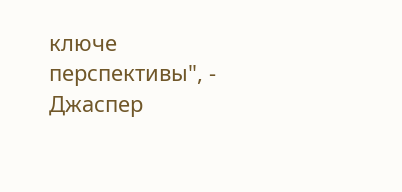ключе перспективы", - Джаспер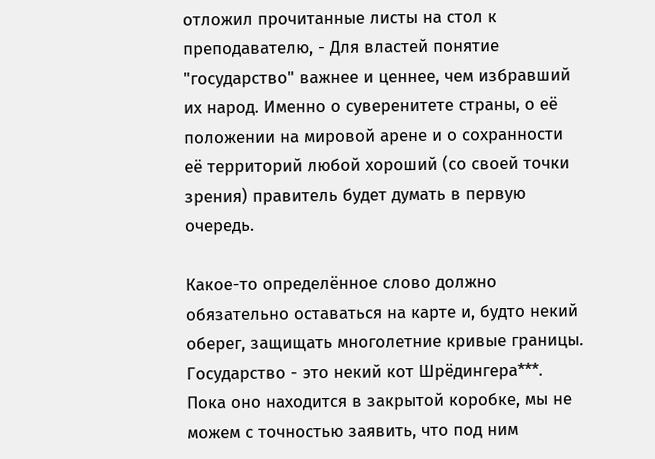отложил прочитанные листы на стол к преподавателю, - Для властей понятие "государство" важнее и ценнее, чем избравший их народ. Именно о суверенитете страны, о её положении на мировой арене и о сохранности её территорий любой хороший (со своей точки зрения) правитель будет думать в первую очередь.

Какое-то определённое слово должно обязательно оставаться на карте и, будто некий оберег, защищать многолетние кривые границы.
Государство - это некий кот Шрёдингера***. Пока оно находится в закрытой коробке, мы не можем с точностью заявить, что под ним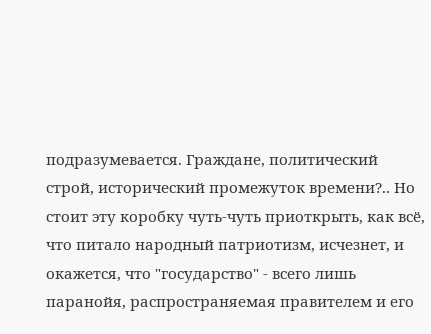подразумевается. Граждане, политический строй, исторический промежуток времени?.. Но стоит эту коробку чуть-чуть приоткрыть, как всё, что питало народный патриотизм, исчезнет, и окажется, что "государство" - всего лишь паранойя, распространяемая правителем и его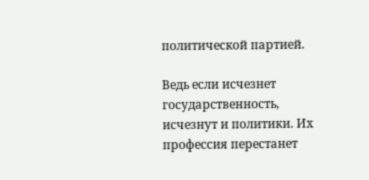политической партией.

Ведь если исчезнет государственность, исчезнут и политики. Их профессия перестанет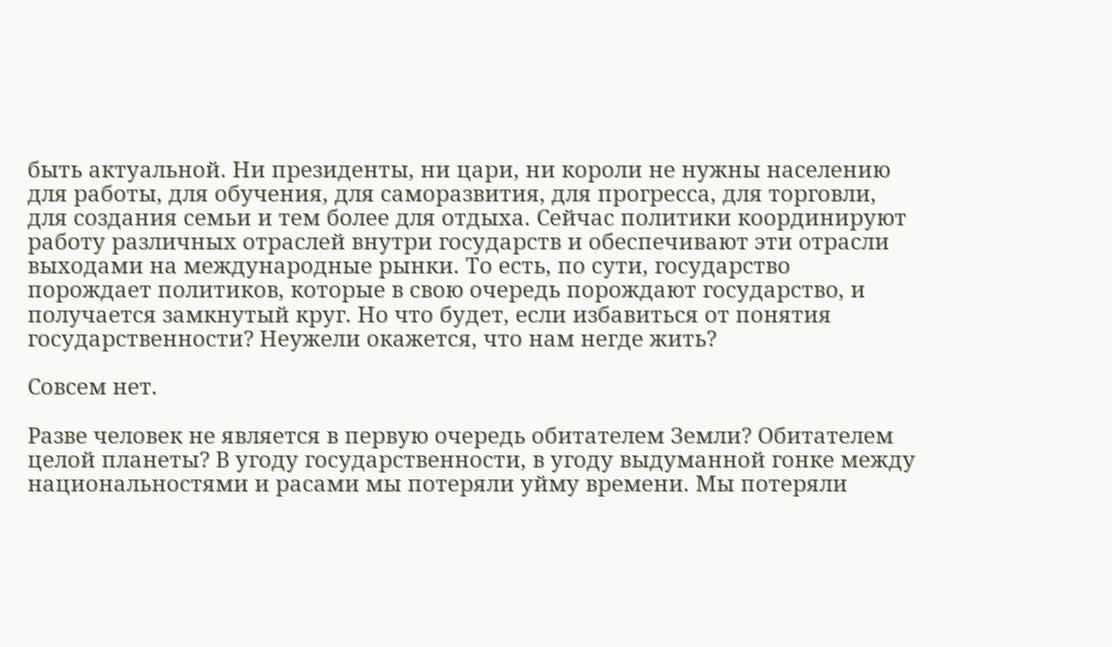быть актуальной. Ни президенты, ни цари, ни короли не нужны населению для работы, для обучения, для саморазвития, для прогресса, для торговли, для создания семьи и тем более для отдыха. Сейчас политики координируют работу различных отраслей внутри государств и обеспечивают эти отрасли выходами на международные рынки. То есть, по сути, государство порождает политиков, которые в свою очередь порождают государство, и получается замкнутый круг. Но что будет, если избавиться от понятия государственности? Неужели окажется, что нам негде жить?

Совсем нет.

Разве человек не является в первую очередь обитателем Земли? Обитателем целой планеты? В угоду государственности, в угоду выдуманной гонке между национальностями и расами мы потеряли уйму времени. Мы потеряли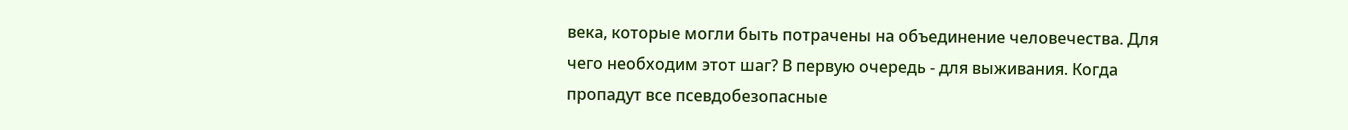века, которые могли быть потрачены на объединение человечества. Для чего необходим этот шаг? В первую очередь - для выживания. Когда пропадут все псевдобезопасные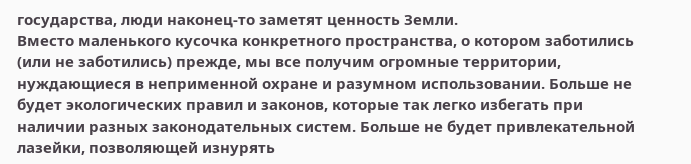государства, люди наконец-то заметят ценность Земли.
Вместо маленького кусочка конкретного пространства, о котором заботились (или не заботились) прежде, мы все получим огромные территории, нуждающиеся в неприменной охране и разумном использовании. Больше не будет экологических правил и законов, которые так легко избегать при наличии разных законодательных систем. Больше не будет привлекательной лазейки, позволяющей изнурять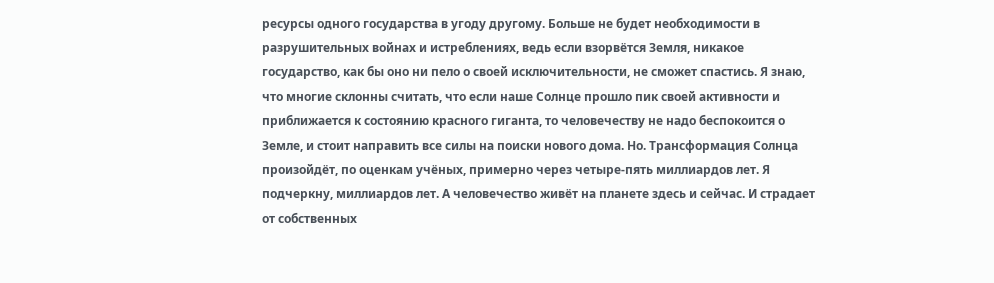ресурсы одного государства в угоду другому. Больше не будет необходимости в разрушительных войнах и истреблениях, ведь если взорвётся Земля, никакое государство, как бы оно ни пело о своей исключительности, не сможет спастись. Я знаю, что многие склонны считать, что если наше Солнце прошло пик своей активности и приближается к состоянию красного гиганта, то человечеству не надо беспокоится о Земле, и стоит направить все силы на поиски нового дома. Но. Трансформация Солнца произойдёт, по оценкам учёных, примерно через четыре-пять миллиардов лет. Я подчеркну, миллиардов лет. А человечество живёт на планете здесь и сейчас. И страдает от собственных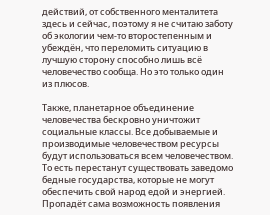действий, от собственного менталитета здесь и сейчас, поэтому я не считаю заботу об экологии чем-то второстепенным и убеждён, что переломить ситуацию в лучшую сторону способно лишь всё человечество сообща. Но это только один из плюсов.

Также, планетарное объединение человечества бескровно уничтожит социальные классы. Все добываемые и производимые человечеством ресурсы будут использоваться всем человечеством. То есть перестанут существовать заведомо бедные государства, которые не могут обеспечить свой народ едой и энергией. Пропадёт сама возможность появления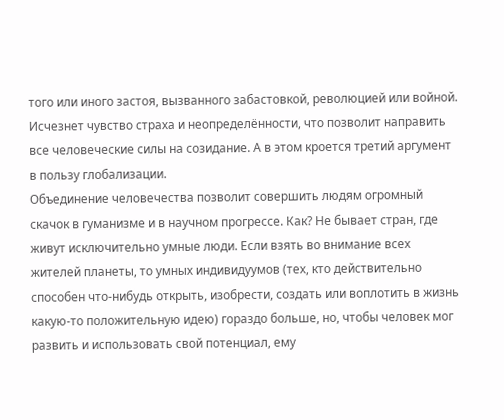того или иного застоя, вызванного забастовкой, революцией или войной. Исчезнет чувство страха и неопределённости, что позволит направить все человеческие силы на созидание. А в этом кроется третий аргумент в пользу глобализации.
Объединение человечества позволит совершить людям огромный скачок в гуманизме и в научном прогрессе. Как? Не бывает стран, где живут исключительно умные люди. Если взять во внимание всех жителей планеты, то умных индивидуумов (тех, кто действительно способен что-нибудь открыть, изобрести, создать или воплотить в жизнь какую-то положительную идею) гораздо больше, но, чтобы человек мог развить и использовать свой потенциал, ему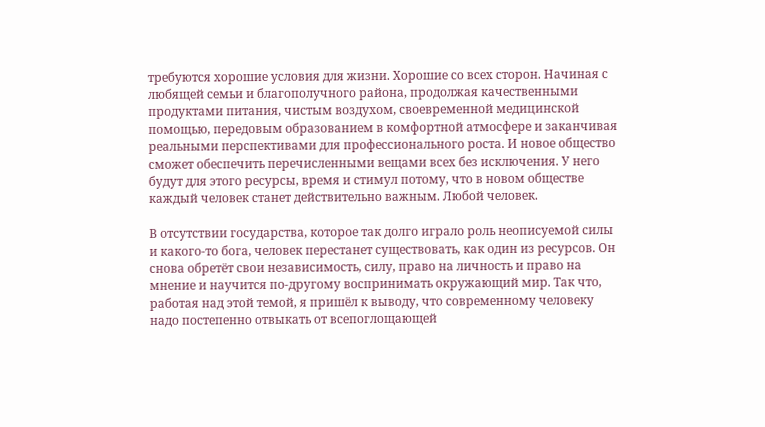требуются хорошие условия для жизни. Хорошие со всех сторон. Начиная с любящей семьи и благополучного района, продолжая качественными продуктами питания, чистым воздухом, своевременной медицинской помощью, передовым образованием в комфортной атмосфере и заканчивая реальными перспективами для профессионального роста. И новое общество сможет обеспечить перечисленными вещами всех без исключения. У него будут для этого ресурсы, время и стимул потому, что в новом обществе каждый человек станет действительно важным. Любой человек.

В отсутствии государства, которое так долго играло роль неописуемой силы и какого-то бога, человек перестанет существовать, как один из ресурсов. Он снова обретёт свои независимость, силу, право на личность и право на мнение и научится по-другому воспринимать окружающий мир. Так что, работая над этой темой, я пришёл к выводу, что современному человеку надо постепенно отвыкать от всепоглощающей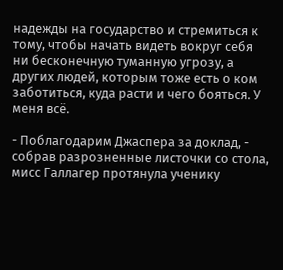надежды на государство и стремиться к тому, чтобы начать видеть вокруг себя ни бесконечную туманную угрозу, а других людей, которым тоже есть о ком заботиться, куда расти и чего бояться. У меня всё.

- Поблагодарим Джаспера за доклад, - собрав разрозненные листочки со стола, мисс Галлагер протянула ученику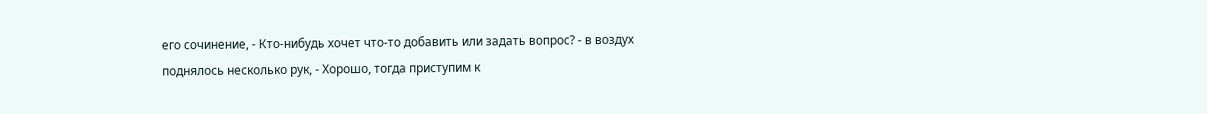его сочинение, - Кто-нибудь хочет что-то добавить или задать вопрос? - в воздух поднялось несколько рук, - Хорошо, тогда приступим к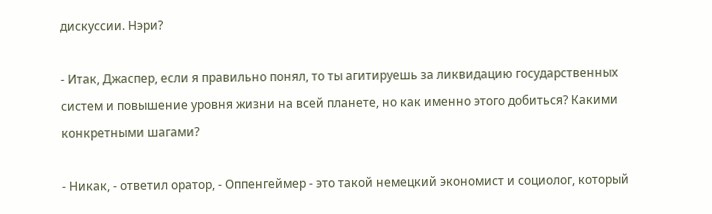дискуссии. Нэри?

- Итак, Джаспер, если я правильно понял, то ты агитируешь за ликвидацию государственных систем и повышение уровня жизни на всей планете, но как именно этого добиться? Какими конкретными шагами?

- Никак, - ответил оратор, - Оппенгеймер - это такой немецкий экономист и социолог, который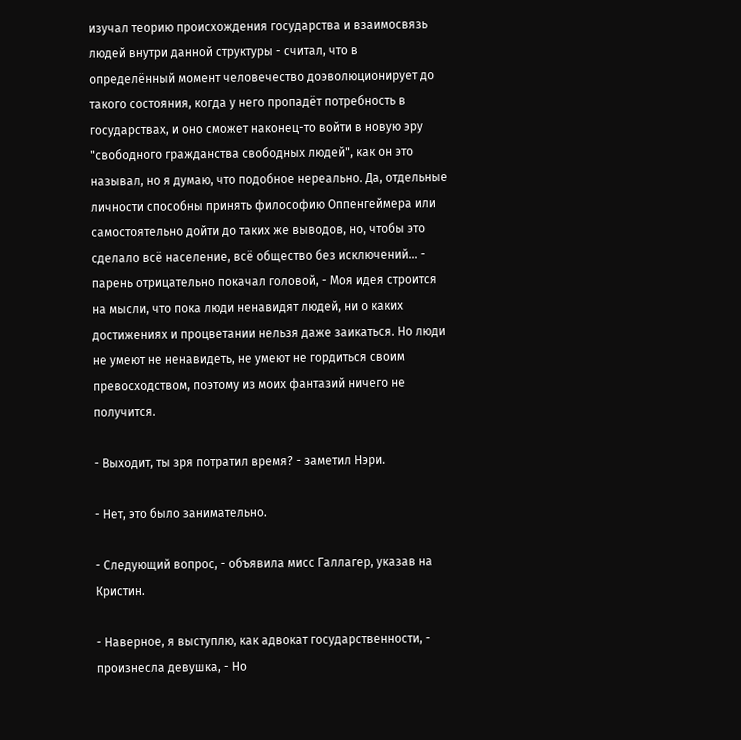изучал теорию происхождения государства и взаимосвязь людей внутри данной структуры - считал, что в определённый момент человечество доэволюционирует до такого состояния, когда у него пропадёт потребность в государствах, и оно сможет наконец-то войти в новую эру "свободного гражданства свободных людей", как он это называл, но я думаю, что подобное нереально. Да, отдельные личности способны принять философию Оппенгеймера или самостоятельно дойти до таких же выводов, но, чтобы это сделало всё население, всё общество без исключений... - парень отрицательно покачал головой, - Моя идея строится на мысли, что пока люди ненавидят людей, ни о каких достижениях и процветании нельзя даже заикаться. Но люди не умеют не ненавидеть, не умеют не гордиться своим превосходством, поэтому из моих фантазий ничего не получится.

- Выходит, ты зря потратил время? - заметил Нэри.

- Нет, это было занимательно.

- Следующий вопрос, - объявила мисс Галлагер, указав на Кристин.

- Наверное, я выступлю, как адвокат государственности, - произнесла девушка, - Но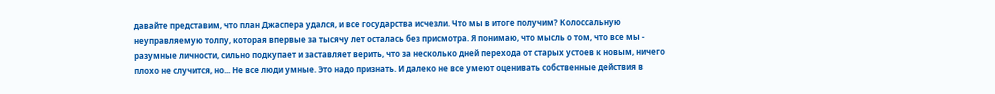давайте представим, что план Джаспера удался, и все государства исчезли. Что мы в итоге получим? Колоссальную неуправляемую толпу, которая впервые за тысячу лет осталась без присмотра. Я понимаю, что мысль о том, что все мы - разумные личности, сильно подкупает и заставляет верить, что за несколько дней перехода от старых устоев к новым, ничего плохо не случится, но... Не все люди умные. Это надо признать. И далеко не все умеют оценивать собственные действия в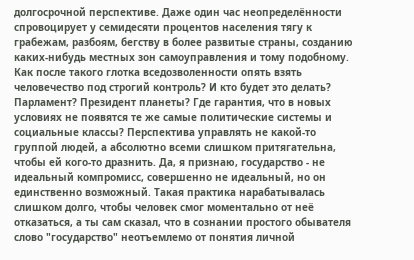долгосрочной перспективе. Даже один час неопределённости спровоцирует у семидесяти процентов населения тягу к грабежам, разбоям, бегству в более развитые страны, созданию каких-нибудь местных зон самоуправления и тому подобному. Как после такого глотка вседозволенности опять взять человечество под строгий контроль? И кто будет это делать? Парламент? Президент планеты? Где гарантия, что в новых условиях не появятся те же самые политические системы и социальные классы? Перспектива управлять не какой-то группой людей, а абсолютно всеми слишком притягательна, чтобы ей кого-то дразнить. Да, я признаю, государство - не идеальный компромисс, совершенно не идеальный, но он единственно возможный. Такая практика нарабатывалась слишком долго, чтобы человек смог моментально от неё отказаться, а ты сам сказал, что в сознании простого обывателя слово "государство" неотъемлемо от понятия личной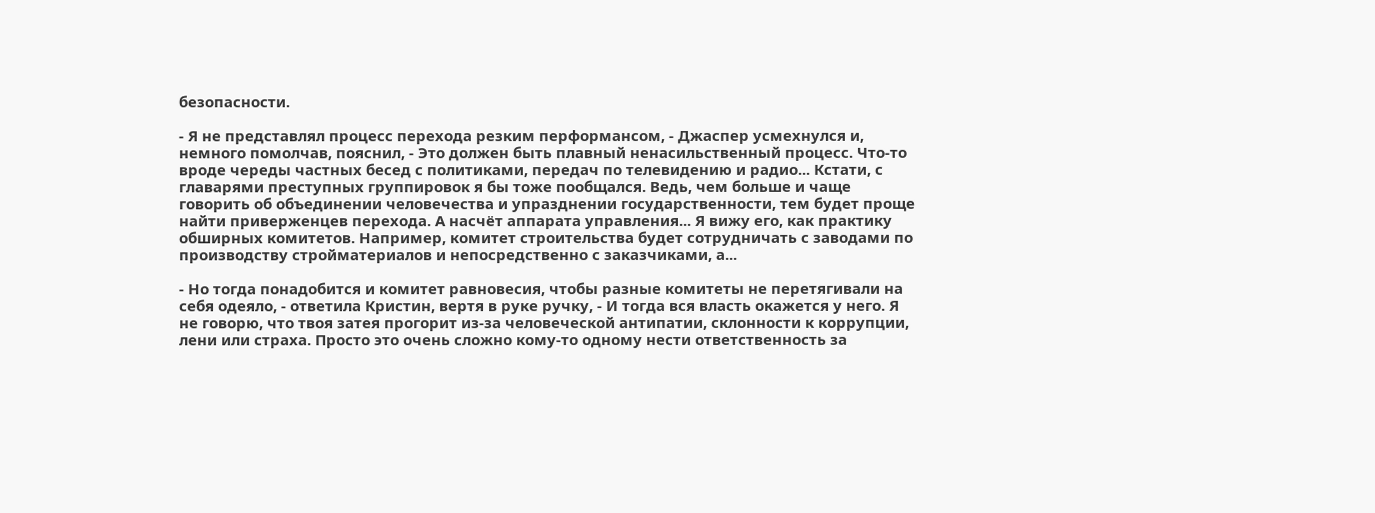безопасности.

- Я не представлял процесс перехода резким перформансом, - Джаспер усмехнулся и, немного помолчав, пояснил, - Это должен быть плавный ненасильственный процесс. Что-то вроде череды частных бесед с политиками, передач по телевидению и радио... Кстати, с главарями преступных группировок я бы тоже пообщался. Ведь, чем больше и чаще говорить об объединении человечества и упразднении государственности, тем будет проще найти приверженцев перехода. А насчёт аппарата управления... Я вижу его, как практику обширных комитетов. Например, комитет строительства будет сотрудничать с заводами по производству стройматериалов и непосредственно с заказчиками, а...

- Но тогда понадобится и комитет равновесия, чтобы разные комитеты не перетягивали на себя одеяло, - ответила Кристин, вертя в руке ручку, - И тогда вся власть окажется у него. Я не говорю, что твоя затея прогорит из-за человеческой антипатии, склонности к коррупции, лени или страха. Просто это очень сложно кому-то одному нести ответственность за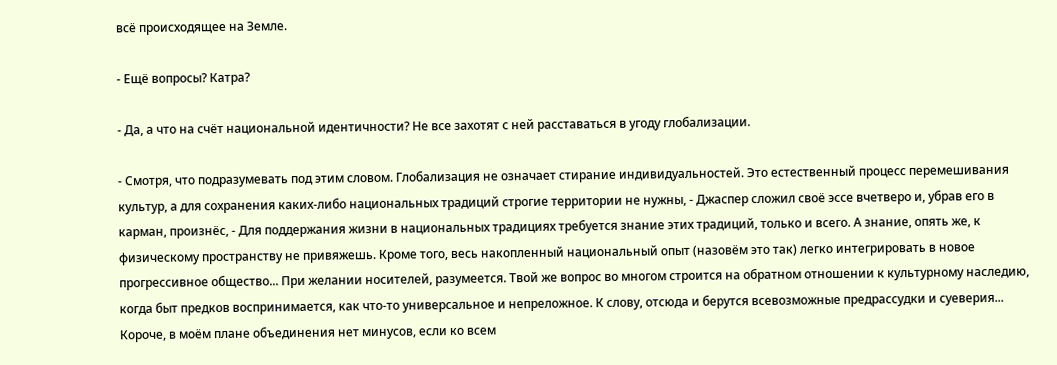всё происходящее на Земле.

- Ещё вопросы? Катра?

- Да, а что на счёт национальной идентичности? Не все захотят с ней расставаться в угоду глобализации.

- Смотря, что подразумевать под этим словом. Глобализация не означает стирание индивидуальностей. Это естественный процесс перемешивания культур, а для сохранения каких-либо национальных традиций строгие территории не нужны, - Джаспер сложил своё эссе вчетверо и, убрав его в карман, произнёс, - Для поддержания жизни в национальных традициях требуется знание этих традиций, только и всего. А знание, опять же, к физическому пространству не привяжешь. Кроме того, весь накопленный национальный опыт (назовём это так) легко интегрировать в новое прогрессивное общество... При желании носителей, разумеется. Твой же вопрос во многом строится на обратном отношении к культурному наследию, когда быт предков воспринимается, как что-то универсальное и непреложное. К слову, отсюда и берутся всевозможные предрассудки и суеверия... Короче, в моём плане объединения нет минусов, если ко всем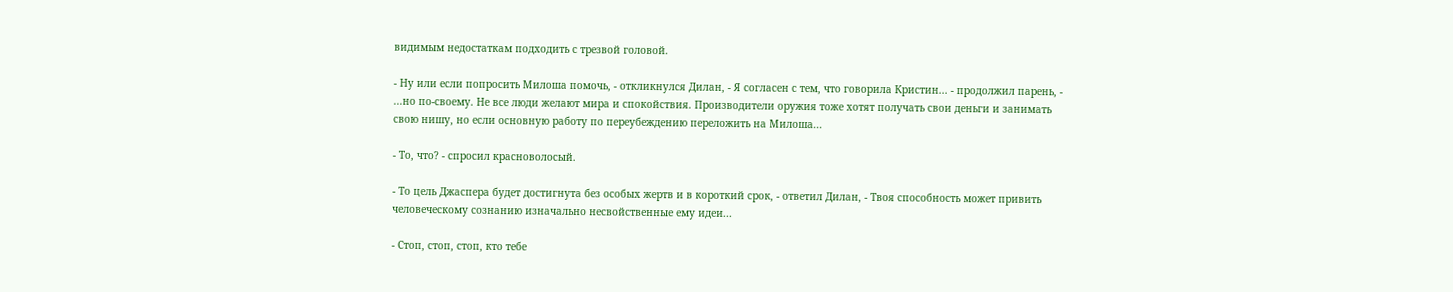видимым недостаткам подходить с трезвой головой.

- Ну или если попросить Милоша помочь, - откликнулся Дилан, - Я согласен с тем, что говорила Кристин... - продолжил парень, - ...но по-своему. Не все люди желают мира и спокойствия. Производители оружия тоже хотят получать свои деньги и занимать свою нишу, но если основную работу по переубеждению переложить на Милоша...

- То, что? - спросил красноволосый.

- То цель Джаспера будет достигнута без особых жертв и в короткий срок, - ответил Дилан, - Твоя способность может привить человеческому сознанию изначально несвойственные ему идеи...

- Стоп, стоп, стоп, кто тебе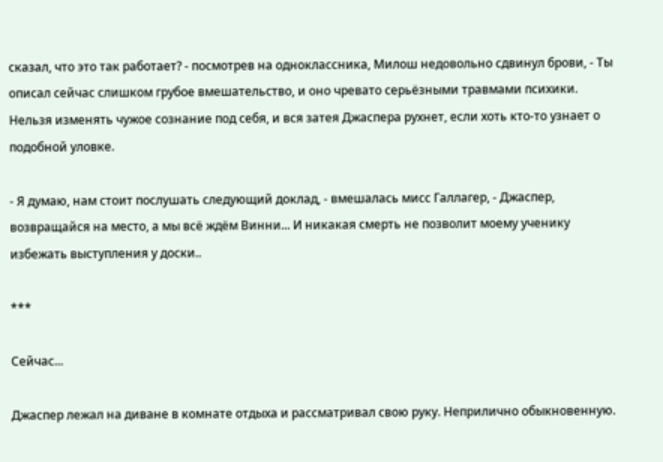сказал, что это так работает? - посмотрев на одноклассника, Милош недовольно сдвинул брови, - Ты описал сейчас слишком грубое вмешательство, и оно чревато серьёзными травмами психики. Нельзя изменять чужое сознание под себя, и вся затея Джаспера рухнет, если хоть кто-то узнает о подобной уловке.

- Я думаю, нам стоит послушать следующий доклад, - вмешалась мисс Галлагер, - Джаспер, возвращайся на место, а мы всё ждём Винни... И никакая смерть не позволит моему ученику избежать выступления у доски..

***

Сейчас...

Джаспер лежал на диване в комнате отдыха и рассматривал свою руку. Неприлично обыкновенную.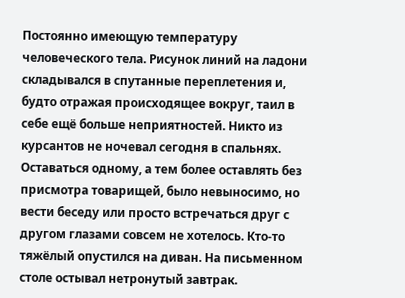Постоянно имеющую температуру человеческого тела. Рисунок линий на ладони складывался в спутанные переплетения и, будто отражая происходящее вокруг, таил в себе ещё больше неприятностей. Никто из курсантов не ночевал сегодня в спальнях. Оставаться одному, а тем более оставлять без присмотра товарищей, было невыносимо, но вести беседу или просто встречаться друг с другом глазами совсем не хотелось. Кто-то тяжёлый опустился на диван. На письменном столе остывал нетронутый завтрак.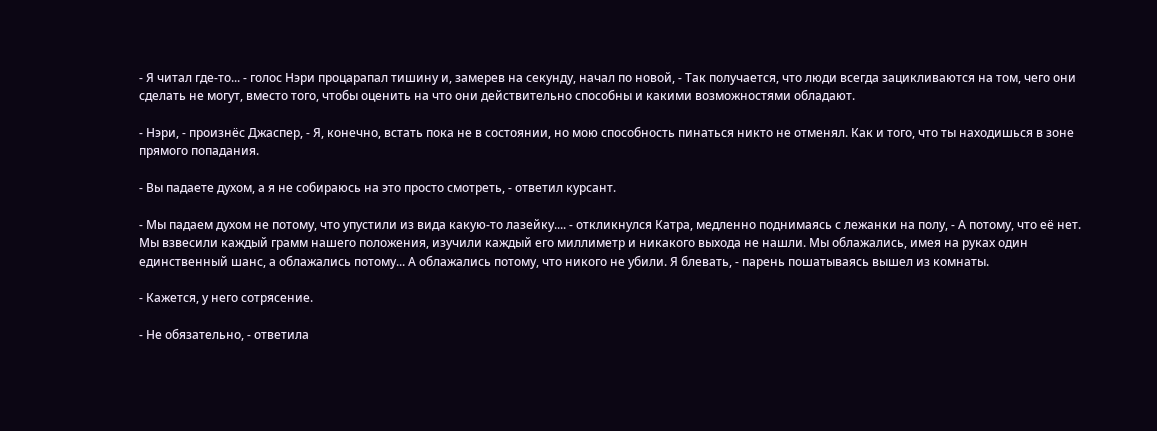- Я читал где-то... - голос Нэри процарапал тишину и, замерев на секунду, начал по новой, - Так получается, что люди всегда зацикливаются на том, чего они сделать не могут, вместо того, чтобы оценить на что они действительно способны и какими возможностями обладают.

- Нэри, - произнёс Джаспер, - Я, конечно, встать пока не в состоянии, но мою способность пинаться никто не отменял. Как и того, что ты находишься в зоне прямого попадания.

- Вы падаете духом, а я не собираюсь на это просто смотреть, - ответил курсант.

- Мы падаем духом не потому, что упустили из вида какую-то лазейку.... - откликнулся Катра, медленно поднимаясь с лежанки на полу, - А потому, что её нет. Мы взвесили каждый грамм нашего положения, изучили каждый его миллиметр и никакого выхода не нашли. Мы облажались, имея на руках один единственный шанс, а облажались потому... А облажались потому, что никого не убили. Я блевать, - парень пошатываясь вышел из комнаты.

- Кажется, у него сотрясение.

- Не обязательно, - ответила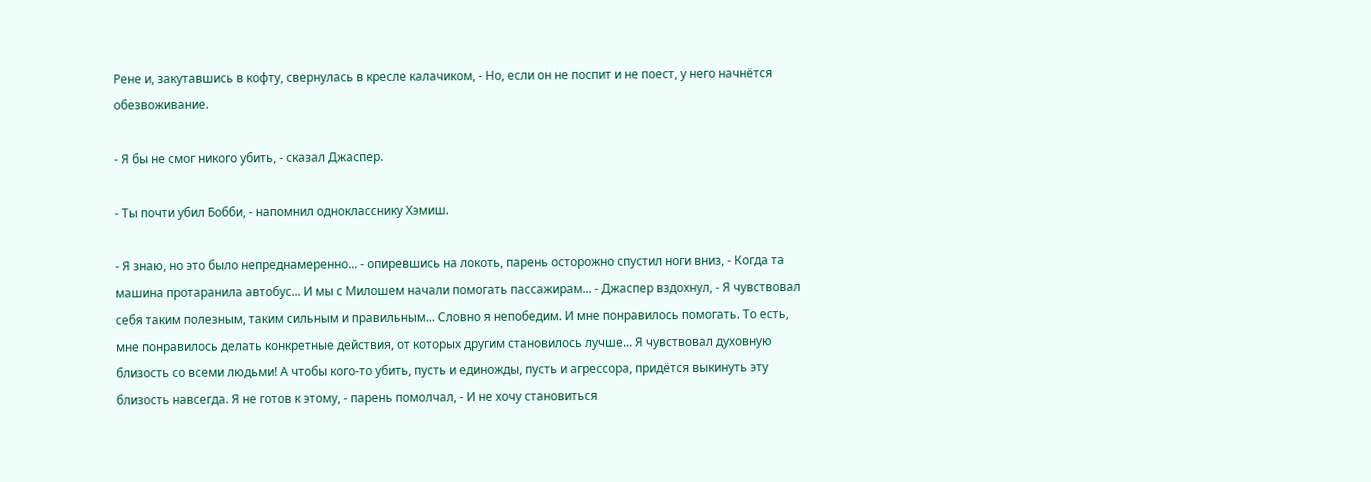Рене и, закутавшись в кофту, свернулась в кресле калачиком, - Но, если он не поспит и не поест, у него начнётся обезвоживание.

- Я бы не смог никого убить, - сказал Джаспер.

- Ты почти убил Бобби, - напомнил однокласснику Хэмиш.

- Я знаю, но это было непреднамеренно... - опиревшись на локоть, парень осторожно спустил ноги вниз, - Когда та машина протаранила автобус... И мы с Милошем начали помогать пассажирам... - Джаспер вздохнул, - Я чувствовал себя таким полезным, таким сильным и правильным... Словно я непобедим. И мне понравилось помогать. То есть, мне понравилось делать конкретные действия, от которых другим становилось лучше... Я чувствовал духовную близость со всеми людьми! А чтобы кого-то убить, пусть и единожды, пусть и агрессора, придётся выкинуть эту близость навсегда. Я не готов к этому, - парень помолчал, - И не хочу становиться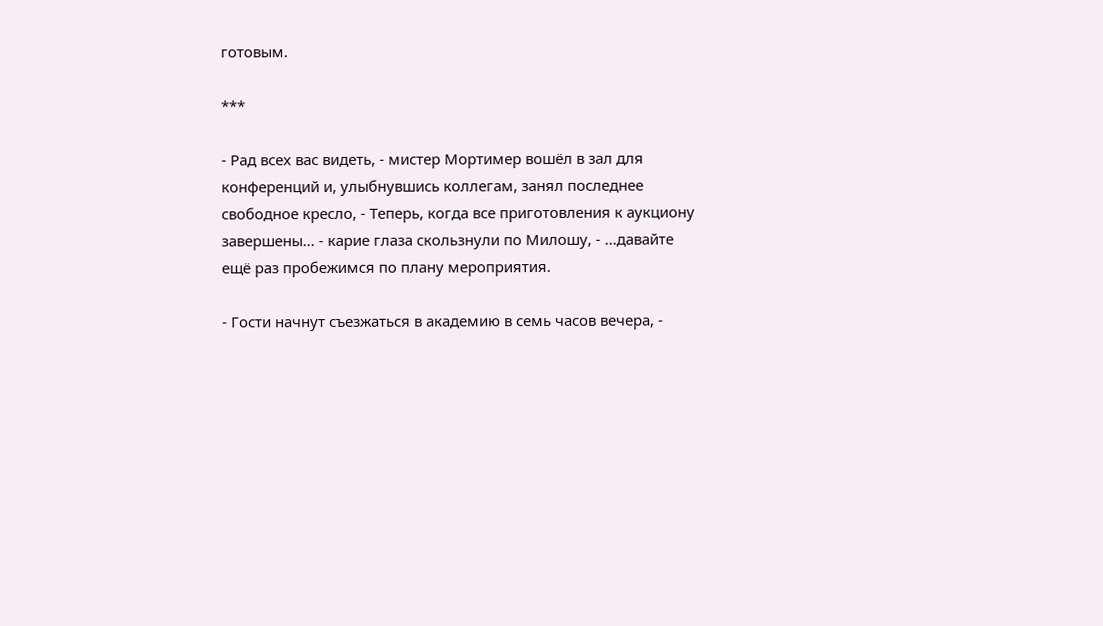готовым.

***

- Рад всех вас видеть, - мистер Мортимер вошёл в зал для конференций и, улыбнувшись коллегам, занял последнее свободное кресло, - Теперь, когда все приготовления к аукциону завершены... - карие глаза скользнули по Милошу, - ...давайте ещё раз пробежимся по плану мероприятия.

- Гости начнут съезжаться в академию в семь часов вечера, -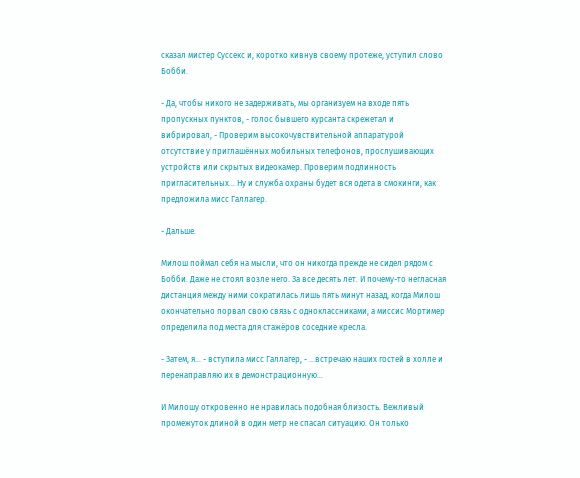сказал мистер Суссекс и, коротко кивнув своему протеже, уступил слово Бобби.

- Да, чтобы никого не задерживать, мы организуем на входе пять пропускных пунктов, - голос бывшего курсанта скрежетал и вибрировал, - Проверим высокочувствительной аппаратурой отсутствие у приглашённых мобильных телефонов, прослушивающих устройств или скрытых видеокамер. Проверим подлинность пригласительных... Ну и служба охраны будет вся одета в смокинги, как предложила мисс Галлагер.

- Дальше.

Милош поймал себя на мысли, что он никогда прежде не сидел рядом с Бобби. Даже не стоял возле него. За все десять лет. И почему-то негласная дистанция между ними сократилась лишь пять минут назад, когда Милош окончательно порвал свою связь с одноклассниками, а миссис Мортимер определила под места для стажёров соседние кресла.

- Затем, я... - вступила мисс Галлагер, - ...встречаю наших гостей в холле и перенаправляю их в демонстрационную...

И Милошу откровенно не нравилась подобная близость. Вежливый промежуток длиной в один метр не спасал ситуацию. Он только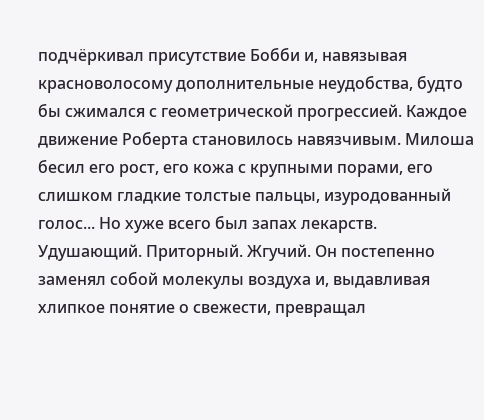подчёркивал присутствие Бобби и, навязывая красноволосому дополнительные неудобства, будто бы сжимался с геометрической прогрессией. Каждое движение Роберта становилось навязчивым. Милоша бесил его рост, его кожа с крупными порами, его слишком гладкие толстые пальцы, изуродованный голос... Но хуже всего был запах лекарств. Удушающий. Приторный. Жгучий. Он постепенно заменял собой молекулы воздуха и, выдавливая хлипкое понятие о свежести, превращал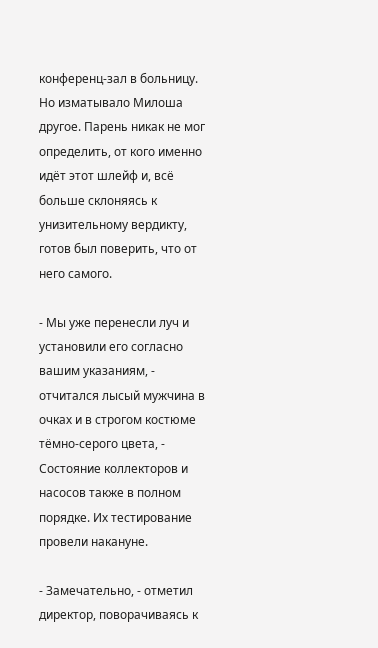конференц-зал в больницу. Но изматывало Милоша другое. Парень никак не мог определить, от кого именно идёт этот шлейф и, всё больше склоняясь к унизительному вердикту, готов был поверить, что от него самого.

- Мы уже перенесли луч и установили его согласно вашим указаниям, - отчитался лысый мужчина в очках и в строгом костюме тёмно-серого цвета, - Состояние коллекторов и насосов также в полном порядке. Их тестирование провели накануне.

- Замечательно, - отметил директор, поворачиваясь к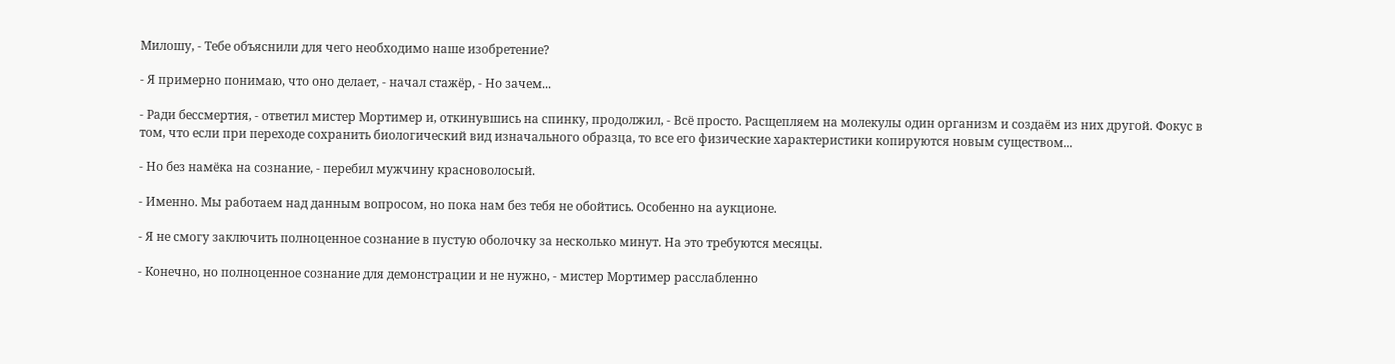Милошу, - Тебе объяснили для чего необходимо наше изобретение?

- Я примерно понимаю, что оно делает, - начал стажёр, - Но зачем...

- Ради бессмертия, - ответил мистер Мортимер и, откинувшись на спинку, продолжил, - Всё просто. Расщепляем на молекулы один организм и создаём из них другой. Фокус в том, что если при переходе сохранить биологический вид изначального образца, то все его физические характеристики копируются новым существом...

- Но без намёка на сознание, - перебил мужчину красноволосый.

- Именно. Мы работаем над данным вопросом, но пока нам без тебя не обойтись. Особенно на аукционе.

- Я не смогу заключить полноценное сознание в пустую оболочку за несколько минут. На это требуются месяцы.

- Конечно, но полноценное сознание для демонстрации и не нужно, - мистер Мортимер расслабленно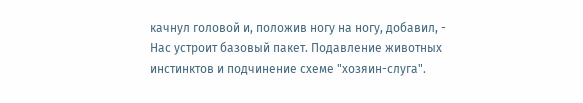качнул головой и, положив ногу на ногу, добавил, - Нас устроит базовый пакет. Подавление животных инстинктов и подчинение схеме "хозяин-слуга".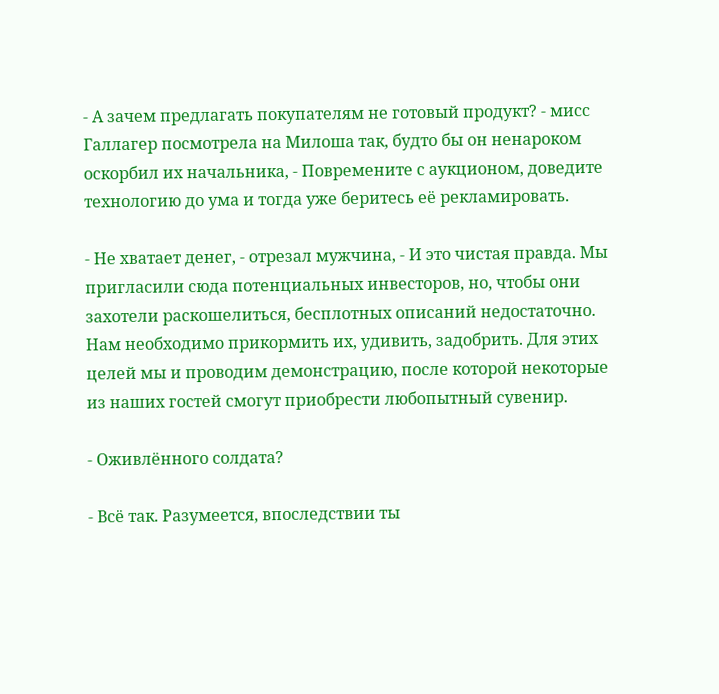- А зачем предлагать покупателям не готовый продукт? - мисс Галлагер посмотрела на Милоша так, будто бы он ненароком оскорбил их начальника, - Повремените с аукционом, доведите технологию до ума и тогда уже беритесь её рекламировать.

- Не хватает денег, - отрезал мужчина, - И это чистая правда. Мы пригласили сюда потенциальных инвесторов, но, чтобы они захотели раскошелиться, бесплотных описаний недостаточно. Нам необходимо прикормить их, удивить, задобрить. Для этих целей мы и проводим демонстрацию, после которой некоторые из наших гостей смогут приобрести любопытный сувенир.

- Оживлённого солдата?

- Всё так. Разумеется, впоследствии ты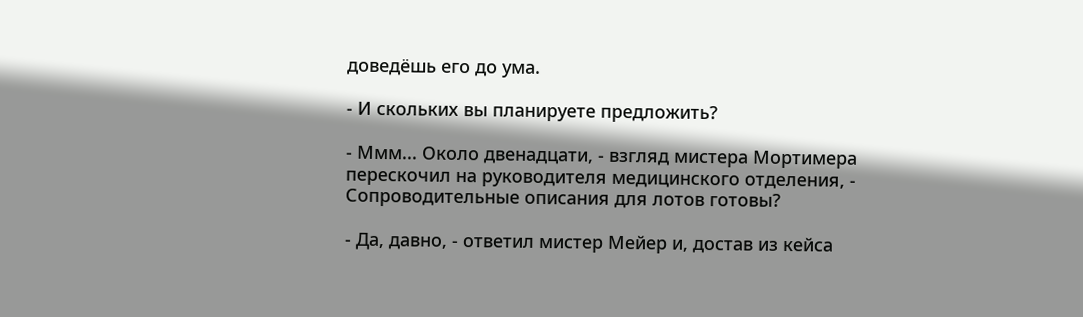доведёшь его до ума.

- И скольких вы планируете предложить?

- Ммм... Около двенадцати, - взгляд мистера Мортимера перескочил на руководителя медицинского отделения, - Сопроводительные описания для лотов готовы?

- Да, давно, - ответил мистер Мейер и, достав из кейса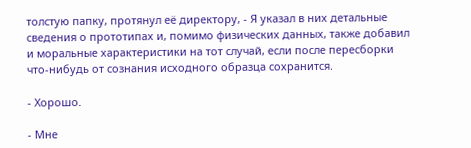толстую папку, протянул её директору, - Я указал в них детальные сведения о прототипах и, помимо физических данных, также добавил и моральные характеристики на тот случай, если после пересборки что-нибудь от сознания исходного образца сохранится.

- Хорошо.

- Мне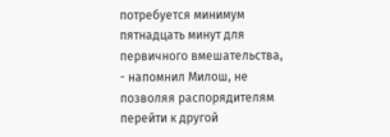потребуется минимум пятнадцать минут для первичного вмешательства, - напомнил Милош, не позволяя распорядителям перейти к другой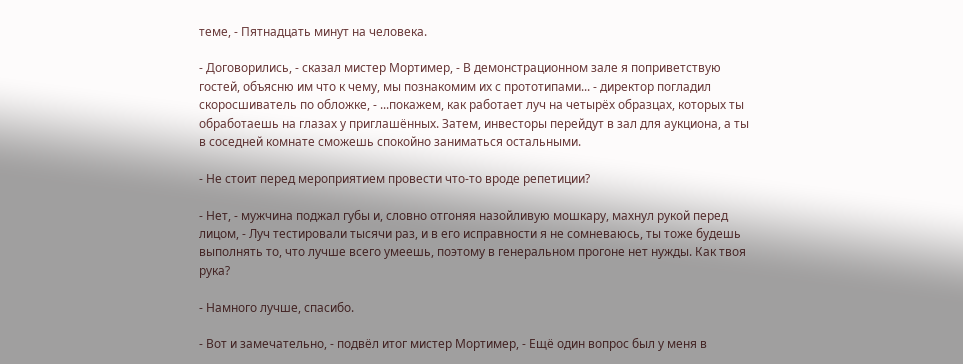теме, - Пятнадцать минут на человека.

- Договорились, - сказал мистер Мортимер, - В демонстрационном зале я поприветствую гостей, объясню им что к чему, мы познакомим их с прототипами... - директор погладил скоросшиватель по обложке, - ...покажем, как работает луч на четырёх образцах, которых ты обработаешь на глазах у приглашённых. Затем, инвесторы перейдут в зал для аукциона, а ты в соседней комнате сможешь спокойно заниматься остальными.

- Не стоит перед мероприятием провести что-то вроде репетиции?

- Нет, - мужчина поджал губы и, словно отгоняя назойливую мошкару, махнул рукой перед лицом, - Луч тестировали тысячи раз, и в его исправности я не сомневаюсь, ты тоже будешь выполнять то, что лучше всего умеешь, поэтому в генеральном прогоне нет нужды. Как твоя рука?

- Намного лучше, спасибо.

- Вот и замечательно, - подвёл итог мистер Мортимер, - Ещё один вопрос был у меня в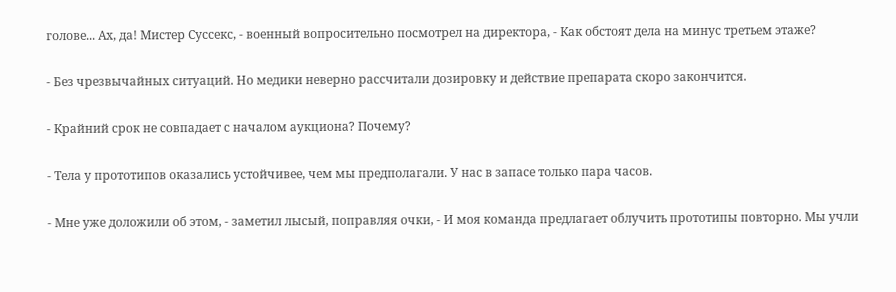голове... Ах, да! Мистер Суссекс, - военный вопросительно посмотрел на директора, - Как обстоят дела на минус третьем этаже?

- Без чрезвычайных ситуаций. Но медики неверно рассчитали дозировку и действие препарата скоро закончится.

- Крайний срок не совпадает с началом аукциона? Почему?

- Тела у прототипов оказались устойчивее, чем мы предполагали. У нас в запасе только пара часов.

- Мне уже доложили об этом, - заметил лысый, поправляя очки, - И моя команда предлагает облучить прототипы повторно. Мы учли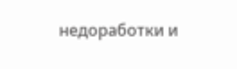недоработки и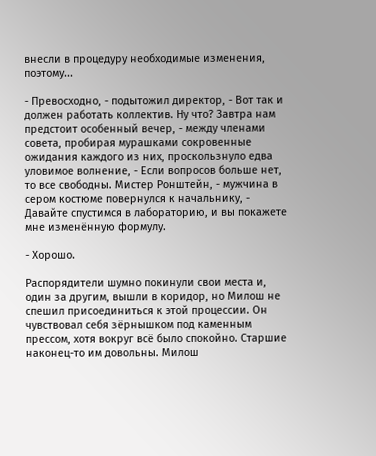внесли в процедуру необходимые изменения, поэтому...

- Превосходно, - подытожил директор, - Вот так и должен работать коллектив. Ну что? Завтра нам предстоит особенный вечер, - между членами совета, пробирая мурашками сокровенные ожидания каждого из них, проскользнуло едва уловимое волнение, - Если вопросов больше нет, то все свободны. Мистер Ронштейн, - мужчина в сером костюме повернулся к начальнику, - Давайте спустимся в лабораторию, и вы покажете мне изменённую формулу.

- Хорошо.

Распорядители шумно покинули свои места и, один за другим, вышли в коридор, но Милош не спешил присоединиться к этой процессии. Он чувствовал себя зёрнышком под каменным прессом, хотя вокруг всё было спокойно. Старшие наконец-то им довольны. Милош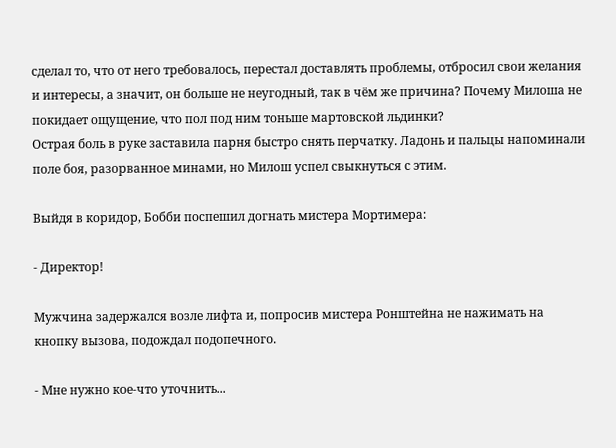сделал то, что от него требовалось, перестал доставлять проблемы, отбросил свои желания и интересы, а значит, он больше не неугодный, так в чём же причина? Почему Милоша не покидает ощущение, что пол под ним тоньше мартовской льдинки?
Острая боль в руке заставила парня быстро снять перчатку. Ладонь и пальцы напоминали поле боя, разорванное минами, но Милош успел свыкнуться с этим.

Выйдя в коридор, Бобби поспешил догнать мистера Мортимера:

- Директор!

Мужчина задержался возле лифта и, попросив мистера Ронштейна не нажимать на кнопку вызова, подождал подопечного.

- Мне нужно кое-что уточнить...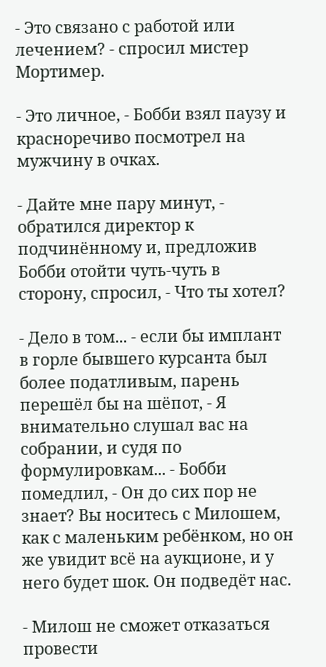- Это связано с работой или лечением? - спросил мистер Мортимер.

- Это личное, - Бобби взял паузу и красноречиво посмотрел на мужчину в очках.

- Дайте мне пару минут, - обратился директор к подчинённому и, предложив Бобби отойти чуть-чуть в сторону, спросил, - Что ты хотел?

- Дело в том... - если бы имплант в горле бывшего курсанта был более податливым, парень перешёл бы на шёпот, - Я внимательно слушал вас на собрании, и судя по формулировкам... - Бобби помедлил, - Он до сих пор не знает? Вы носитесь с Милошем, как с маленьким ребёнком, но он же увидит всё на аукционе, и у него будет шок. Он подведёт нас.

- Милош не сможет отказаться провести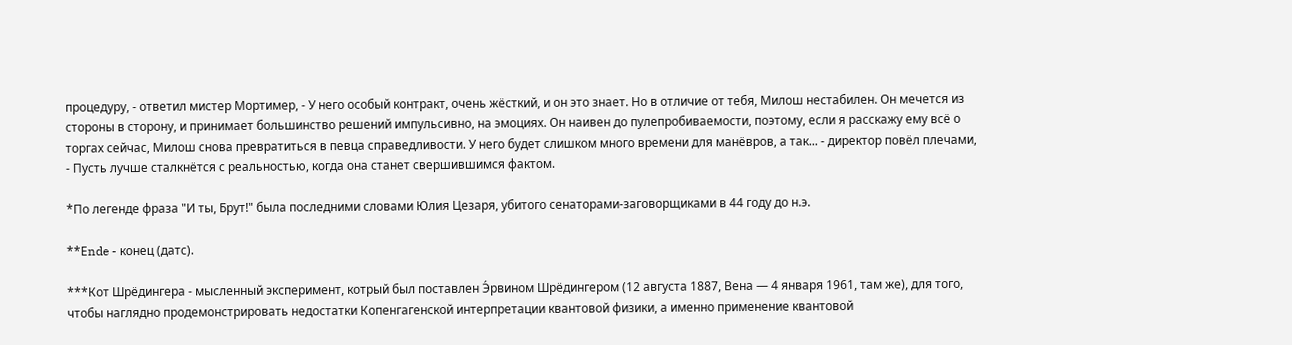процедуру, - ответил мистер Мортимер, - У него особый контракт, очень жёсткий, и он это знает. Но в отличие от тебя, Милош нестабилен. Он мечется из стороны в сторону, и принимает большинство решений импульсивно, на эмоциях. Он наивен до пулепробиваемости, поэтому, если я расскажу ему всё о торгах сейчас, Милош снова превратиться в певца справедливости. У него будет слишком много времени для манёвров, а так... - директор повёл плечами, - Пусть лучше сталкнётся с реальностью, когда она станет свершившимся фактом.

*По легенде фраза "И ты, Брут!" была последними словами Юлия Цезаря, убитого сенаторами-заговорщиками в 44 году до н.э.

**Еnde - конец (датс).

***Кот Шрёдингера - мысленный эксперимент, котрый был поставлен Э́рвином Шрёдингером (12 августа 1887, Вена — 4 января 1961, там же), для того, чтобы наглядно продемонстрировать недостатки Копенгагенской интерпретации квантовой физики, а именно применение квантовой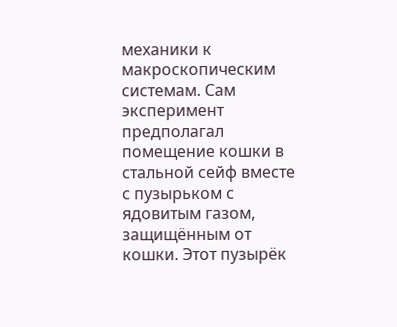механики к макроскопическим системам. Сам эксперимент предполагал помещение кошки в стальной сейф вместе с пузырьком с ядовитым газом, защищённым от кошки. Этот пузырёк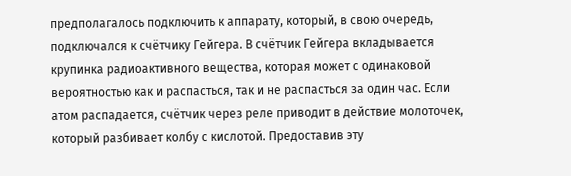предполагалось подключить к аппарату, который, в свою очередь, подключался к счётчику Гейгера. В счётчик Гейгера вкладывается крупинка радиоактивного вещества, которая может с одинаковой вероятностью как и распасться, так и не распасться за один час. Если атом распадается, счётчик через реле приводит в действие молоточек, который разбивает колбу с кислотой. Предоставив эту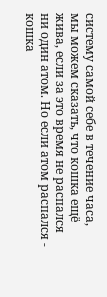систему самой себе в течение часа, мы можем сказать, что кошка ещё жива, если за это время не распался ни один атом. Но если атом распался - кошка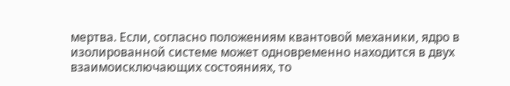мертва. Если, согласно положениям квантовой механики, ядро в изолированной системе может одновременно находится в двух взаимоисключающих состояниях, то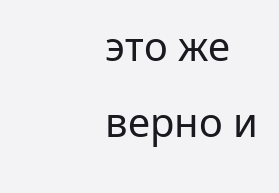это же верно и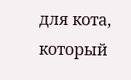для кота, который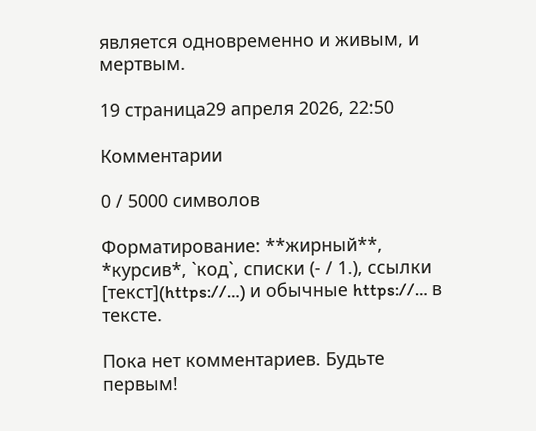является одновременно и живым, и мертвым.

19 страница29 апреля 2026, 22:50

Комментарии

0 / 5000 символов

Форматирование: **жирный**, *курсив*, `код`, списки (- / 1.), ссылки [текст](https://…) и обычные https://… в тексте.

Пока нет комментариев. Будьте первым!